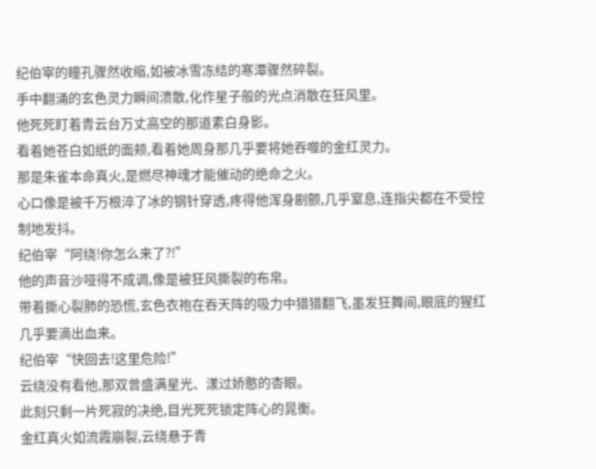纪伯宰的瞳孔骤然收缩,如被冰雪冻结的寒潭骤然碎裂。
手中翻涌的玄色灵力瞬间溃散,化作星子般的光点消散在狂风里。
他死死盯着青云台万丈高空的那道素白身影。
看着她苍白如纸的面颊,看着她周身那几乎要将她吞噬的金红灵力。
那是朱雀本命真火,是燃尽神魂才能催动的绝命之火。
心口像是被千万根淬了冰的钢针穿透,疼得他浑身剧颤,几乎窒息,连指尖都在不受控制地发抖。
纪伯宰“阿绕!你怎么来了?!”
他的声音沙哑得不成调,像是被狂风撕裂的布帛。
带着撕心裂肺的恐慌,玄色衣袍在吞天阵的吸力中猎猎翻飞,墨发狂舞间,眼底的猩红几乎要滴出血来。
纪伯宰“快回去!这里危险!”
云绕没有看他,那双曾盛满星光、漾过娇憨的杏眼。
此刻只剩一片死寂的决绝,目光死死锁定阵心的晁衡。
金红真火如流霞崩裂,云绕悬于青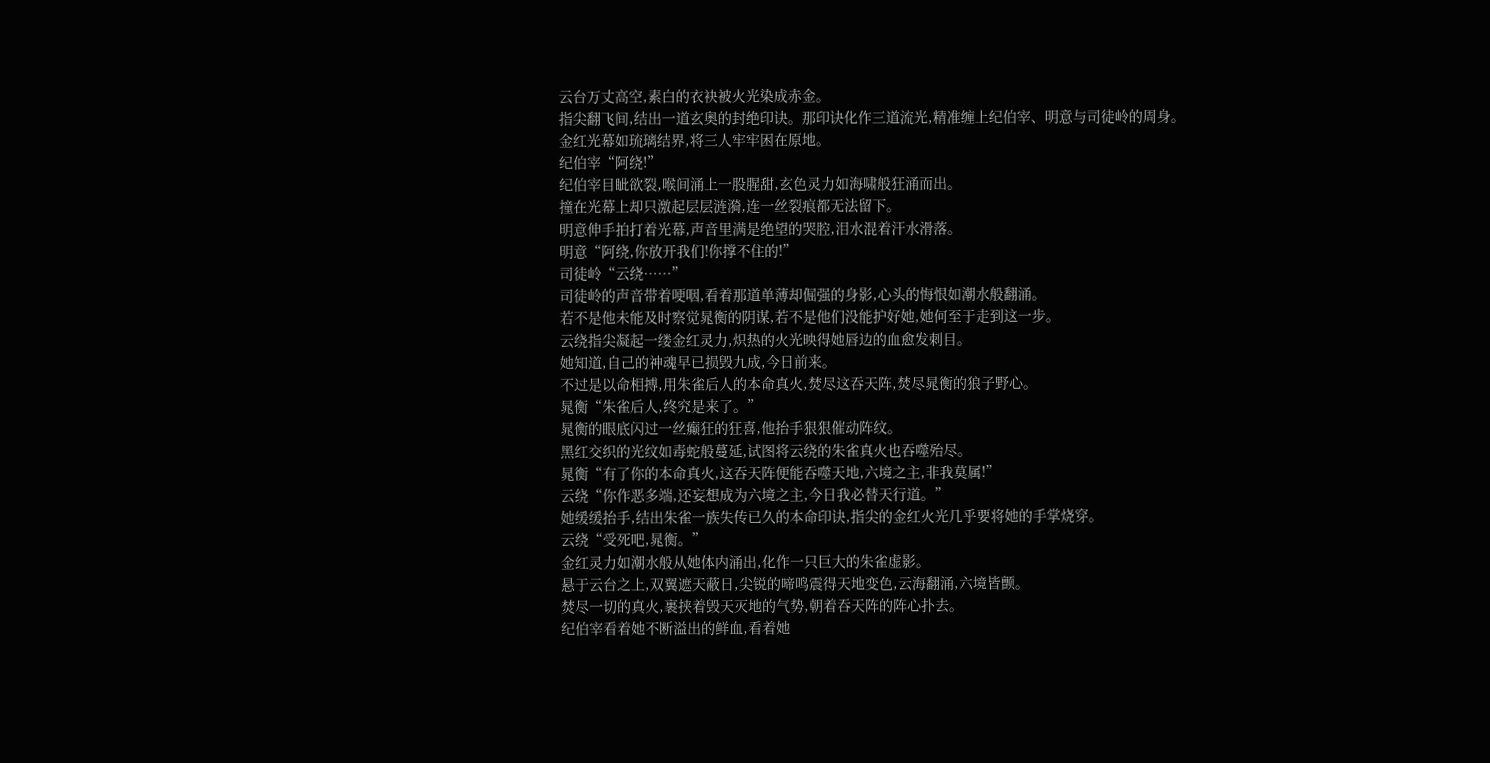云台万丈高空,素白的衣袂被火光染成赤金。
指尖翻飞间,结出一道玄奥的封绝印诀。那印诀化作三道流光,精准缠上纪伯宰、明意与司徒岭的周身。
金红光幕如琉璃结界,将三人牢牢困在原地。
纪伯宰“阿绕!”
纪伯宰目眦欲裂,喉间涌上一股腥甜,玄色灵力如海啸般狂涌而出。
撞在光幕上却只激起层层涟漪,连一丝裂痕都无法留下。
明意伸手拍打着光幕,声音里满是绝望的哭腔,泪水混着汗水滑落。
明意“阿绕,你放开我们!你撑不住的!”
司徒岭“云绕……”
司徒岭的声音带着哽咽,看着那道单薄却倔强的身影,心头的悔恨如潮水般翻涌。
若不是他未能及时察觉晁衡的阴谋,若不是他们没能护好她,她何至于走到这一步。
云绕指尖凝起一缕金红灵力,炽热的火光映得她唇边的血愈发刺目。
她知道,自己的神魂早已损毁九成,今日前来。
不过是以命相搏,用朱雀后人的本命真火,焚尽这吞天阵,焚尽晁衡的狼子野心。
晁衡“朱雀后人,终究是来了。”
晁衡的眼底闪过一丝癫狂的狂喜,他抬手狠狠催动阵纹。
黑红交织的光纹如毒蛇般蔓延,试图将云绕的朱雀真火也吞噬殆尽。
晁衡“有了你的本命真火,这吞天阵便能吞噬天地,六境之主,非我莫属!”
云绕“你作恶多端,还妄想成为六境之主,今日我必替天行道。”
她缓缓抬手,结出朱雀一族失传已久的本命印诀,指尖的金红火光几乎要将她的手掌烧穿。
云绕“受死吧,晁衡。”
金红灵力如潮水般从她体内涌出,化作一只巨大的朱雀虚影。
悬于云台之上,双翼遮天蔽日,尖锐的啼鸣震得天地变色,云海翻涌,六境皆颤。
焚尽一切的真火,裹挟着毁天灭地的气势,朝着吞天阵的阵心扑去。
纪伯宰看着她不断溢出的鲜血,看着她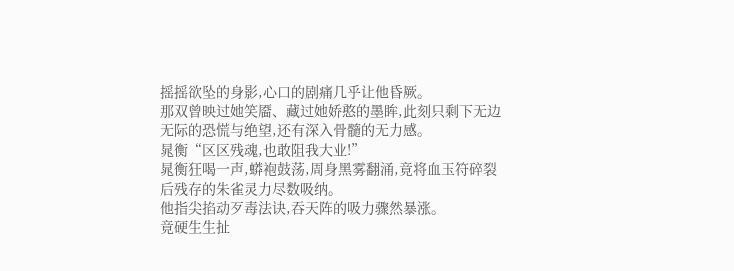摇摇欲坠的身影,心口的剧痛几乎让他昏厥。
那双曾映过她笑靥、藏过她娇憨的墨眸,此刻只剩下无边无际的恐慌与绝望,还有深入骨髓的无力感。
晁衡“区区残魂,也敢阻我大业!”
晁衡狂喝一声,蟒袍鼓荡,周身黑雾翻涌,竟将血玉符碎裂后残存的朱雀灵力尽数吸纳。
他指尖掐动歹毒法诀,吞天阵的吸力骤然暴涨。
竟硬生生扯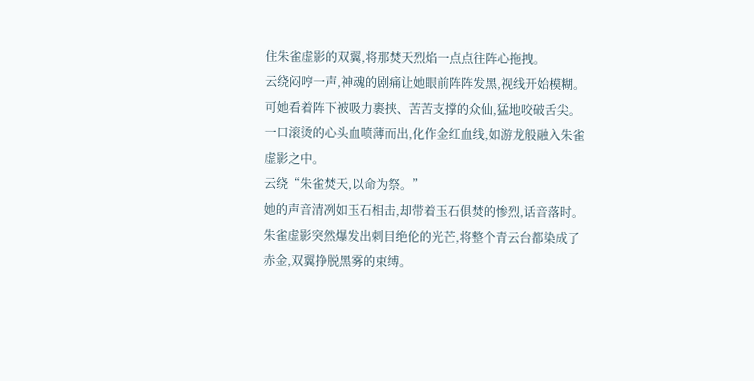住朱雀虚影的双翼,将那焚天烈焰一点点往阵心拖拽。
云绕闷哼一声,神魂的剧痛让她眼前阵阵发黑,视线开始模糊。
可她看着阵下被吸力裹挟、苦苦支撑的众仙,猛地咬破舌尖。
一口滚烫的心头血喷薄而出,化作金红血线,如游龙般融入朱雀虚影之中。
云绕“朱雀焚天,以命为祭。”
她的声音清冽如玉石相击,却带着玉石俱焚的惨烈,话音落时。
朱雀虚影突然爆发出刺目绝伦的光芒,将整个青云台都染成了赤金,双翼挣脱黑雾的束缚。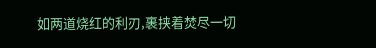如两道烧红的利刃,裹挟着焚尽一切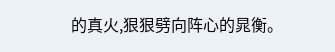的真火,狠狠劈向阵心的晁衡。